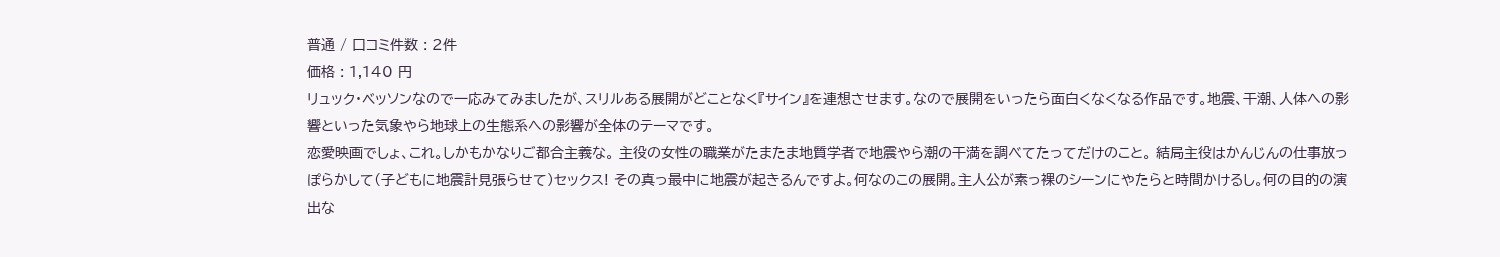普通 / 口コミ件数 : 2件
価格 : 1,140 円
リュック・ベッソンなので一応みてみましたが、スリルある展開がどことなく『サイン』を連想させます。なので展開をいったら面白くなくなる作品です。地震、干潮、人体への影響といった気象やら地球上の生態系への影響が全体のテーマです。
恋愛映画でしょ、これ。しかもかなりご都合主義な。 主役の女性の職業がたまたま地質学者で地震やら潮の干満を調べてたってだけのこと。 結局主役はかんじんの仕事放っぽらかして(子どもに地震計見張らせて)セックス! その真っ最中に地震が起きるんですよ。何なのこの展開。主人公が素っ裸のシーンにやたらと時間かけるし。何の目的の演出な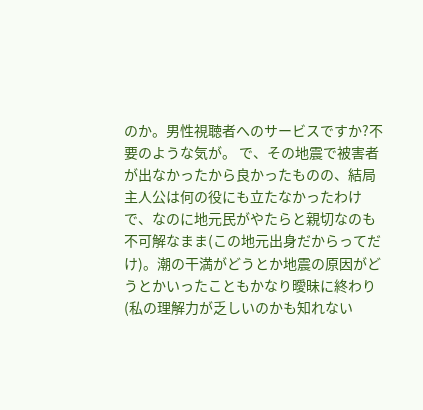のか。男性視聴者へのサービスですか?不要のような気が。 で、その地震で被害者が出なかったから良かったものの、結局主人公は何の役にも立たなかったわけで、なのに地元民がやたらと親切なのも不可解なまま(この地元出身だからってだけ)。潮の干満がどうとか地震の原因がどうとかいったこともかなり曖昧に終わり(私の理解力が乏しいのかも知れない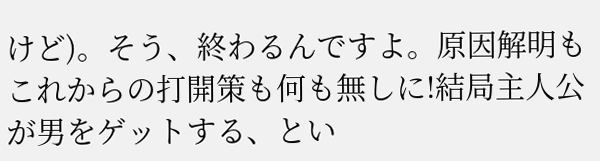けど)。そう、終わるんですよ。原因解明もこれからの打開策も何も無しに!結局主人公が男をゲットする、とい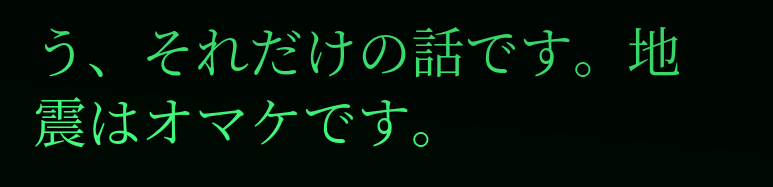う、それだけの話です。地震はオマケです。